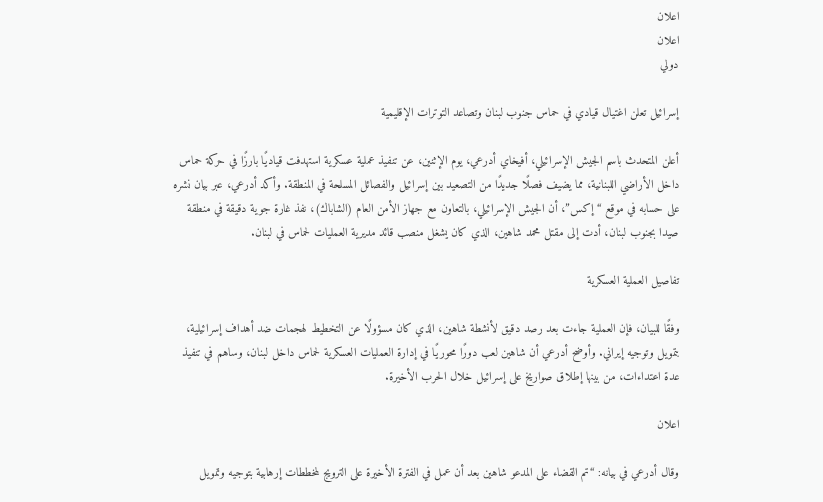اعلان
اعلان
دولي

إسرائيل تعلن اغتيال قيادي في حماس جنوب لبنان وتصاعد التوترات الإقليمية

أعلن المتحدث باسم الجيش الإسرائيلي، أفيخاي أدرعي، يوم الإثنين، عن تنفيذ عملية عسكرية استهدفت قياديًا بارزًا في حركة حماس داخل الأراضي اللبنانية، مما يضيف فصلًا جديدًا من التصعيد بين إسرائيل والفصائل المسلحة في المنطقة. وأكد أدرعي، عبر بيان نشره على حسابه في موقع “إكس”، أن الجيش الإسرائيلي، بالتعاون مع جهاز الأمن العام (الشاباك)، نفذ غارة جوية دقيقة في منطقة صيدا بجنوب لبنان، أدت إلى مقتل محمد شاهين، الذي كان يشغل منصب قائد مديرية العمليات لحماس في لبنان.

تفاصيل العملية العسكرية

وفقًا للبيان، فإن العملية جاءت بعد رصد دقيق لأنشطة شاهين، الذي كان مسؤولًا عن التخطيط لهجمات ضد أهداف إسرائيلية، بتمويل وتوجيه إيراني. وأوضح أدرعي أن شاهين لعب دورًا محوريًا في إدارة العمليات العسكرية لحماس داخل لبنان، وساهم في تنفيذ عدة اعتداءات، من بينها إطلاق صواريخ على إسرائيل خلال الحرب الأخيرة.

اعلان

وقال أدرعي في بيانه: “تم القضاء على المدعو شاهين بعد أن عمل في الفترة الأخيرة على الترويج لمخططات إرهابية بتوجيه وتمويل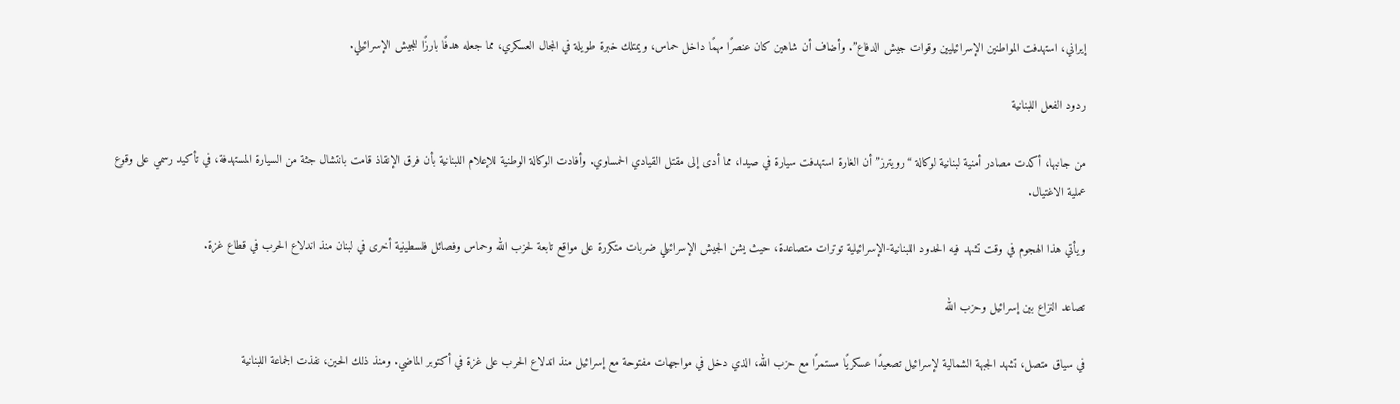إيراني، استهدفت المواطنين الإسرائيليين وقوات جيش الدفاع”. وأضاف أن شاهين كان عنصرًا مهمًا داخل حماس، ويمتلك خبرة طويلة في المجال العسكري، مما جعله هدفًا بارزًا للجيش الإسرائيلي.

ردود الفعل اللبنانية

من جانبها، أكدت مصادر أمنية لبنانية لوكالة “رويترز” أن الغارة استهدفت سيارة في صيدا، مما أدى إلى مقتل القيادي الحمساوي. وأفادت الوكالة الوطنية للإعلام اللبنانية بأن فرق الإنقاذ قامت بانتشال جثة من السيارة المستهدفة، في تأكيد رسمي على وقوع عملية الاغتيال.

ويأتي هذا الهجوم في وقت تشهد فيه الحدود اللبنانية-الإسرائيلية توترات متصاعدة، حيث يشن الجيش الإسرائيلي ضربات متكررة على مواقع تابعة لحزب الله وحماس وفصائل فلسطينية أخرى في لبنان منذ اندلاع الحرب في قطاع غزة.

تصاعد النزاع بين إسرائيل وحزب الله

في سياق متصل، تشهد الجبهة الشمالية لإسرائيل تصعيدًا عسكريًا مستمرًا مع حزب الله، الذي دخل في مواجهات مفتوحة مع إسرائيل منذ اندلاع الحرب على غزة في أكتوبر الماضي. ومنذ ذلك الحين، نفذت الجماعة اللبنانية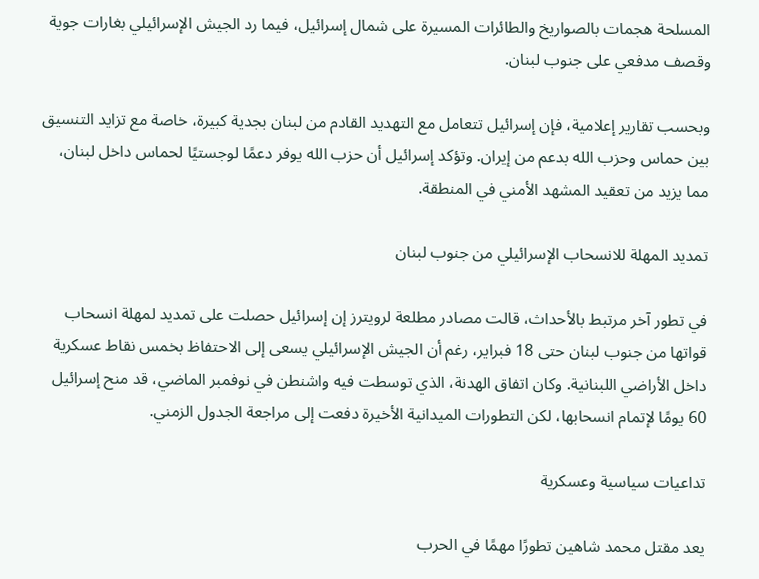المسلحة هجمات بالصواريخ والطائرات المسيرة على شمال إسرائيل، فيما رد الجيش الإسرائيلي بغارات جوية وقصف مدفعي على جنوب لبنان.

وبحسب تقارير إعلامية، فإن إسرائيل تتعامل مع التهديد القادم من لبنان بجدية كبيرة، خاصة مع تزايد التنسيق بين حماس وحزب الله بدعم من إيران. وتؤكد إسرائيل أن حزب الله يوفر دعمًا لوجستيًا لحماس داخل لبنان، مما يزيد من تعقيد المشهد الأمني في المنطقة.

تمديد المهلة للانسحاب الإسرائيلي من جنوب لبنان

في تطور آخر مرتبط بالأحداث، قالت مصادر مطلعة لرويترز إن إسرائيل حصلت على تمديد لمهلة انسحاب قواتها من جنوب لبنان حتى 18 فبراير، رغم أن الجيش الإسرائيلي يسعى إلى الاحتفاظ بخمس نقاط عسكرية داخل الأراضي اللبنانية. وكان اتفاق الهدنة، الذي توسطت فيه واشنطن في نوفمبر الماضي، قد منح إسرائيل 60 يومًا لإتمام انسحابها، لكن التطورات الميدانية الأخيرة دفعت إلى مراجعة الجدول الزمني.

تداعيات سياسية وعسكرية

يعد مقتل محمد شاهين تطورًا مهمًا في الحرب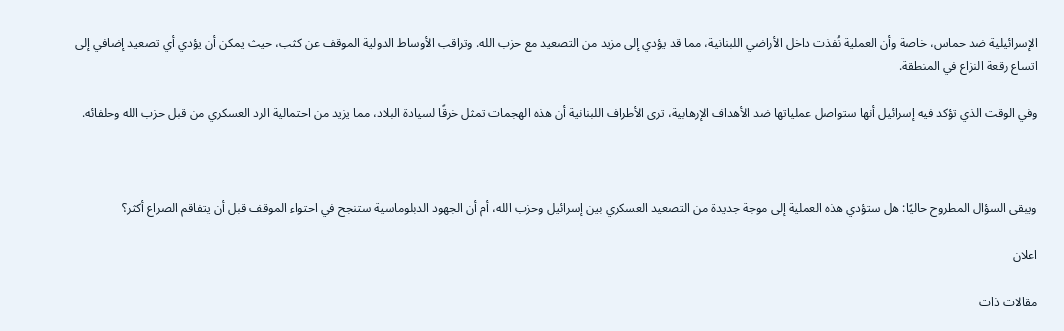الإسرائيلية ضد حماس، خاصة وأن العملية نُفذت داخل الأراضي اللبنانية، مما قد يؤدي إلى مزيد من التصعيد مع حزب الله. وتراقب الأوساط الدولية الموقف عن كثب، حيث يمكن أن يؤدي أي تصعيد إضافي إلى اتساع رقعة النزاع في المنطقة.

وفي الوقت الذي تؤكد فيه إسرائيل أنها ستواصل عملياتها ضد الأهداف الإرهابية، ترى الأطراف اللبنانية أن هذه الهجمات تمثل خرقًا لسيادة البلاد، مما يزيد من احتمالية الرد العسكري من قبل حزب الله وحلفائه.



ويبقى السؤال المطروح حاليًا: هل ستؤدي هذه العملية إلى موجة جديدة من التصعيد العسكري بين إسرائيل وحزب الله، أم أن الجهود الدبلوماسية ستنجح في احتواء الموقف قبل أن يتفاقم الصراع أكثر؟

اعلان

مقالات ذات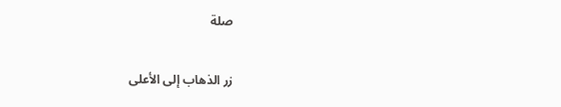صلة

زر الذهاب إلى الأعلى